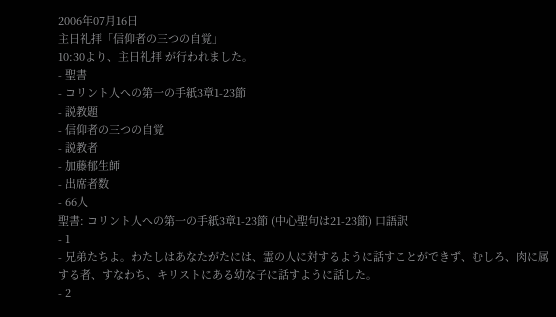2006年07月16日
主日礼拝「信仰者の三つの自覚」
10:30より、主日礼拝 が行われました。
- 聖書
- コリント人への第一の手紙3章1-23節
- 説教題
- 信仰者の三つの自覚
- 説教者
- 加藤郁生師
- 出席者数
- 66人
聖書: コリント人への第一の手紙3章1-23節 (中心聖句は21-23節) 口語訳
- 1
- 兄弟たちよ。わたしはあなたがたには、霊の人に対するように話すことができず、むしろ、肉に属する者、すなわち、キリストにある幼な子に話すように話した。
- 2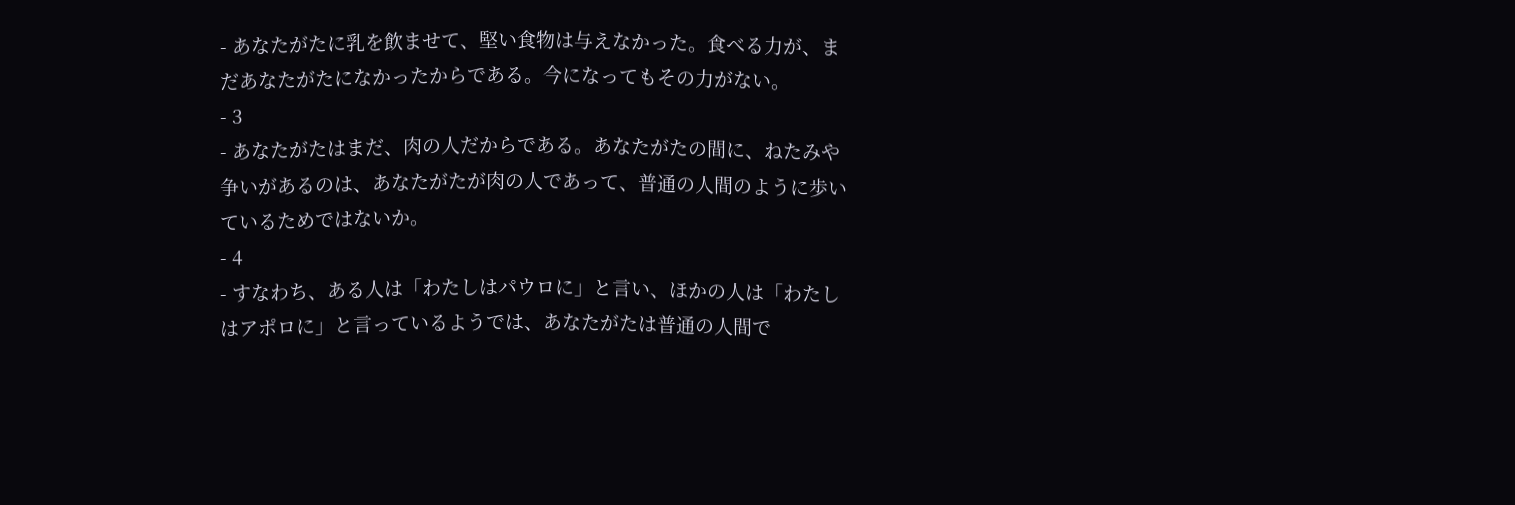- あなたがたに乳を飲ませて、堅い食物は与えなかった。食べる力が、まだあなたがたになかったからである。今になってもその力がない。
- 3
- あなたがたはまだ、肉の人だからである。あなたがたの間に、ねたみや争いがあるのは、あなたがたが肉の人であって、普通の人間のように歩いているためではないか。
- 4
- すなわち、ある人は「わたしはパウロに」と言い、ほかの人は「わたしはアポロに」と言っているようでは、あなたがたは普通の人間で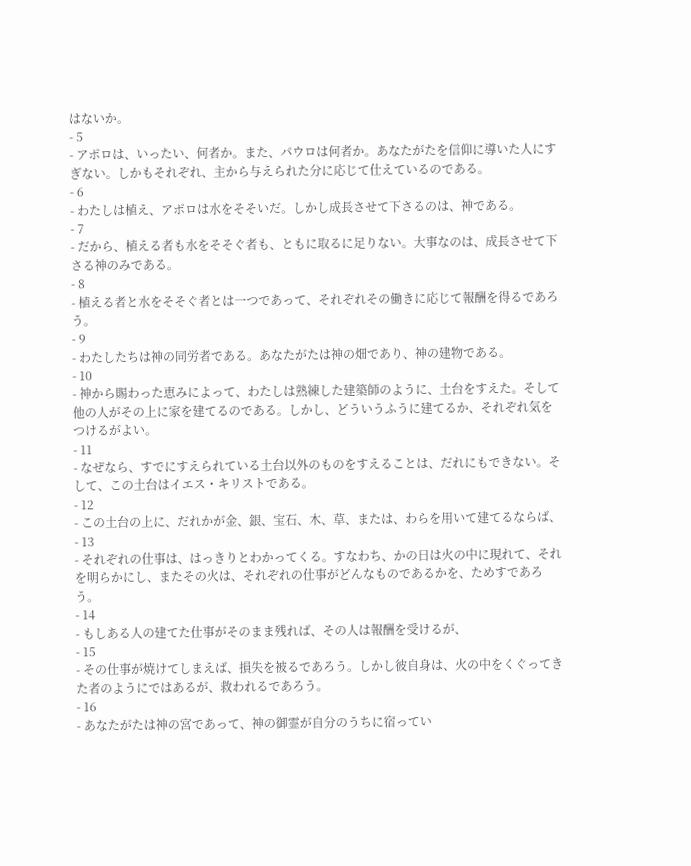はないか。
- 5
- アポロは、いったい、何者か。また、パウロは何者か。あなたがたを信仰に導いた人にすぎない。しかもそれぞれ、主から与えられた分に応じて仕えているのである。
- 6
- わたしは植え、アポロは水をそそいだ。しかし成長させて下さるのは、神である。
- 7
- だから、植える者も水をそそぐ者も、ともに取るに足りない。大事なのは、成長させて下さる神のみである。
- 8
- 植える者と水をそそぐ者とは一つであって、それぞれその働きに応じて報酬を得るであろう。
- 9
- わたしたちは神の同労者である。あなたがたは神の畑であり、神の建物である。
- 10
- 神から賜わった恵みによって、わたしは熟練した建築師のように、土台をすえた。そして他の人がその上に家を建てるのである。しかし、どういうふうに建てるか、それぞれ気をつけるがよい。
- 11
- なぜなら、すでにすえられている土台以外のものをすえることは、だれにもできない。そして、この土台はイエス・キリストである。
- 12
- この土台の上に、だれかが金、銀、宝石、木、草、または、わらを用いて建てるならば、
- 13
- それぞれの仕事は、はっきりとわかってくる。すなわち、かの日は火の中に現れて、それを明らかにし、またその火は、それぞれの仕事がどんなものであるかを、ためすであろう。
- 14
- もしある人の建てた仕事がそのまま残れば、その人は報酬を受けるが、
- 15
- その仕事が焼けてしまえば、損失を被るであろう。しかし彼自身は、火の中をくぐってきた者のようにではあるが、救われるであろう。
- 16
- あなたがたは神の宮であって、神の御霊が自分のうちに宿ってい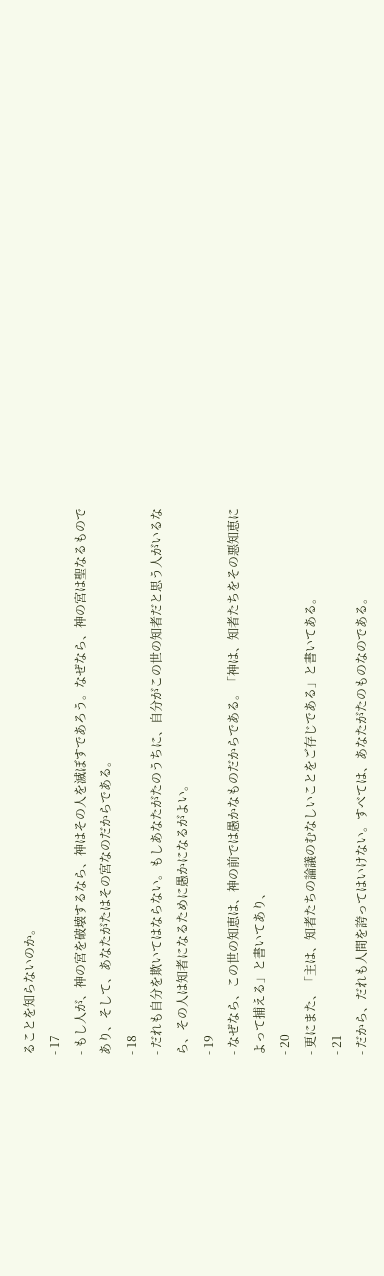ることを知らないのか。
- 17
- もし人が、神の宮を破壊するなら、神はその人を滅ぼすであろう。なぜなら、神の宮は聖なるものであり、そして、あなたがたはその宮なのだからである。
- 18
- だれも自分を欺いてはならない。もしあなたがたのうちに、自分がこの世の知者だと思う人がいるなら、その人は知者になるために愚かになるがよい。
- 19
- なぜなら、この世の知恵は、神の前では愚かなものだからである。「神は、知者たちをその悪知恵によって捕える」と書いてあり、
- 20
- 更にまた、「主は、知者たちの論議のむなしいことをご存じである」と書いてある。
- 21
- だから、だれも人間を誇ってはいけない。すべては、あなたがたのものなのである。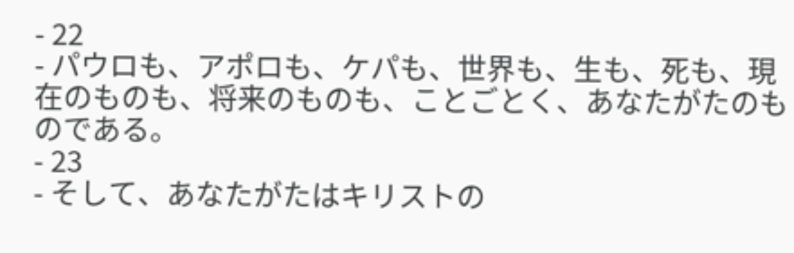- 22
- パウロも、アポロも、ケパも、世界も、生も、死も、現在のものも、将来のものも、ことごとく、あなたがたのものである。
- 23
- そして、あなたがたはキリストの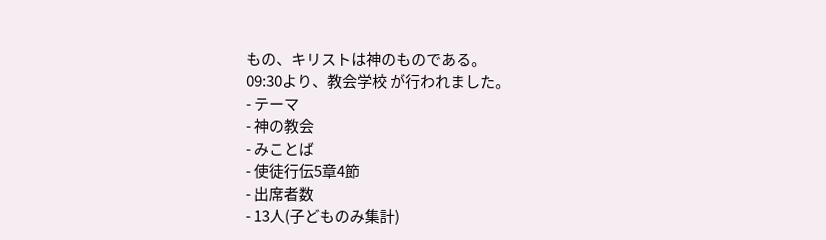もの、キリストは神のものである。
09:30より、教会学校 が行われました。
- テーマ
- 神の教会
- みことば
- 使徒行伝5章4節
- 出席者数
- 13人(子どものみ集計)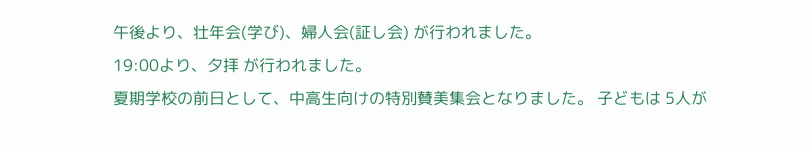午後より、壮年会(学び)、婦人会(証し会) が行われました。
19:00より、夕拝 が行われました。
夏期学校の前日として、中高生向けの特別賛美集会となりました。 子どもは 5人が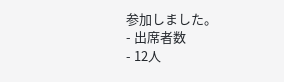参加しました。
- 出席者数
- 12人